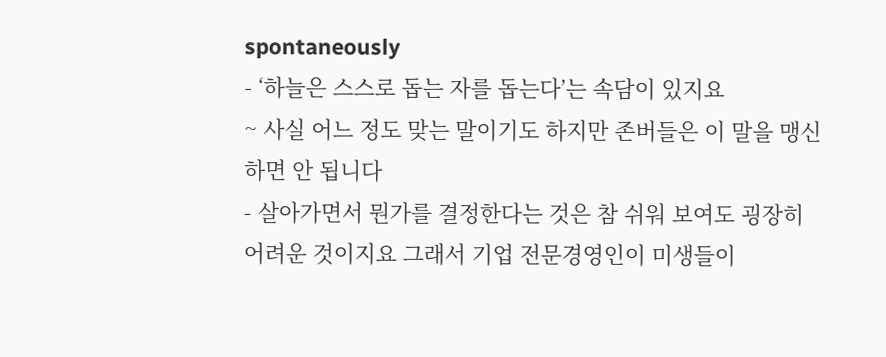spontaneously
- ‘하늘은 스스로 돕는 자를 돕는다’는 속담이 있지요
~ 사실 어느 정도 맞는 말이기도 하지만 존버들은 이 말을 맹신하면 안 됩니다
- 살아가면서 뭔가를 결정한다는 것은 참 쉬워 보여도 굉장히 어려운 것이지요 그래서 기업 전문경영인이 미생들이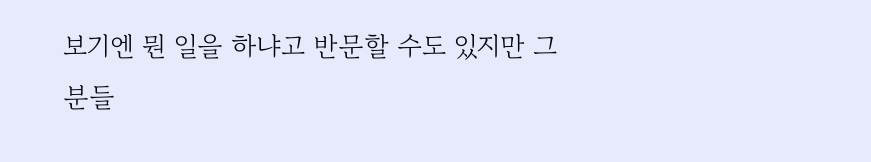보기엔 뭔 일을 하냐고 반문할 수도 있지만 그분들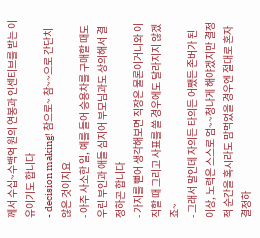께서 수십~수백억 원의 연봉과 인센티브를 받는 이유이기도 합니다
- decision making! 참으로~ 참~~으로 간단치 않은 것이지요
- 아주 사소한 일, 예를 들어 승용차를 구매할 때도 우린 부인과 애들 심지어 부모님과도 상의해서 결정하곤 합니다
- 가지를 뻗어 생각해보면 직장은 물론이거니와 이직할 때 그리고 사표를 쓸 경우에도 달라지지 않겠죠~
- 그래서 말인데 자의든 타의든 어쨌든 존버가 된 이상, 노력은 스스로 엄~~청나게 해야겠지만 결정적 순간을 혹시라도 맘먹었을 경우엔 절대로 혼자 결정하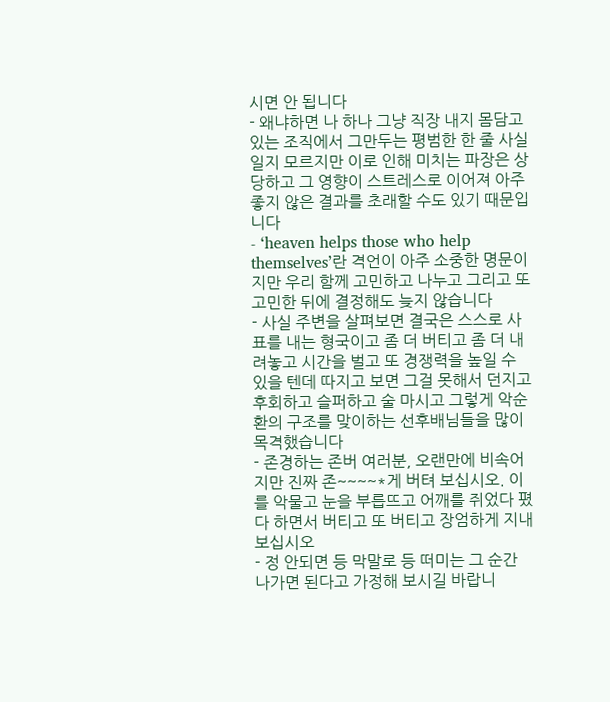시면 안 됩니다
- 왜냐하면 나 하나 그냥 직장 내지 몸담고 있는 조직에서 그만두는 평범한 한 줄 사실일지 모르지만 이로 인해 미치는 파장은 상당하고 그 영향이 스트레스로 이어져 아주 좋지 않은 결과를 초래할 수도 있기 때문입니다
- ‘heaven helps those who help themselves’란 격언이 아주 소중한 명문이지만 우리 함께 고민하고 나누고 그리고 또 고민한 뒤에 결정해도 늦지 않습니다
- 사실 주변을 살펴보면 결국은 스스로 사표를 내는 형국이고 좀 더 버티고 좀 더 내려놓고 시간을 벌고 또 경쟁력을 높일 수 있을 텐데 따지고 보면 그걸 못해서 던지고 후회하고 슬퍼하고 술 마시고 그렇게 악순환의 구조를 맞이하는 선후배님들을 많이 목격했습니다
- 존경하는 존버 여러분, 오랜만에 비속어지만 진짜 존~~~~*게 버텨 보십시오. 이를 악물고 눈을 부릅뜨고 어깨를 쥐었다 폈다 하면서 버티고 또 버티고 장엄하게 지내보십시오
- 정 안되면 등 막말로 등 떠미는 그 순간 나가면 된다고 가정해 보시길 바랍니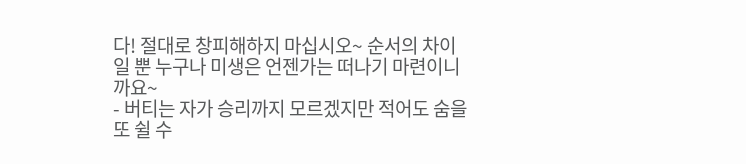다! 절대로 창피해하지 마십시오~ 순서의 차이일 뿐 누구나 미생은 언젠가는 떠나기 마련이니까요~
- 버티는 자가 승리까지 모르겠지만 적어도 숨을 또 쉴 수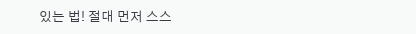있는 법! 절대 먼저 스스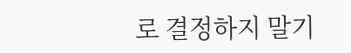로 결정하지 말기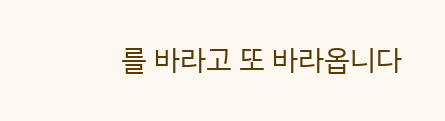를 바라고 또 바라옵니다